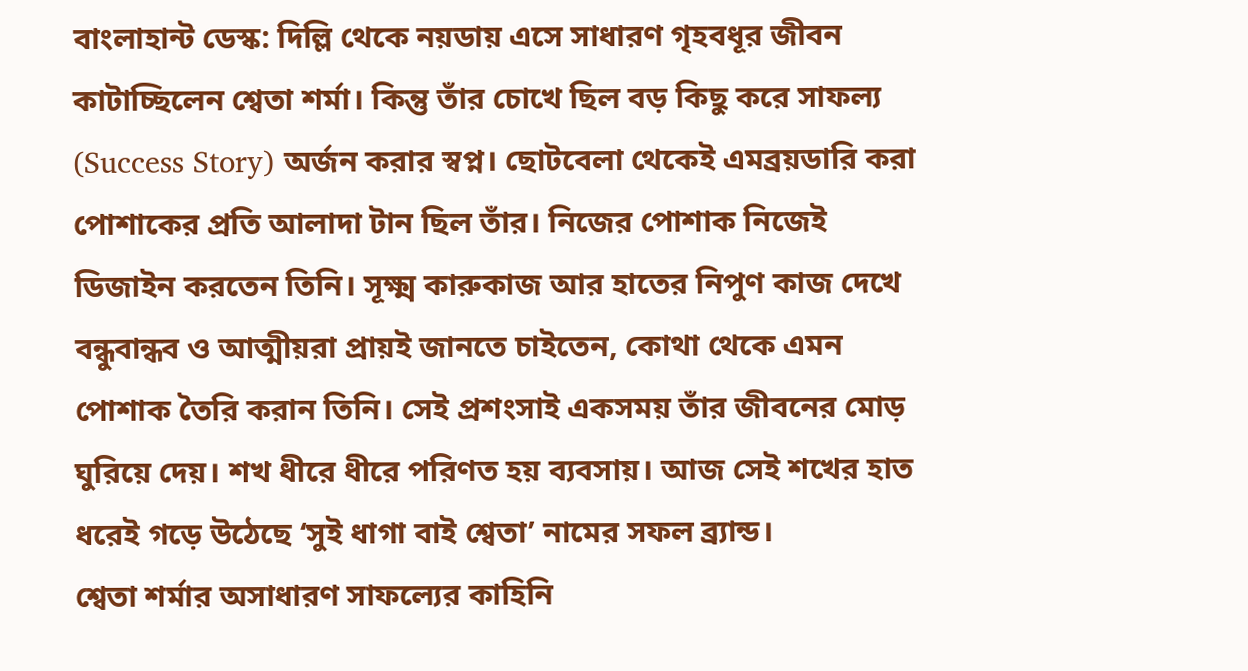বাংলাহান্ট ডেস্ক: দিল্লি থেকে নয়ডায় এসে সাধারণ গৃহবধূর জীবন কাটাচ্ছিলেন শ্বেতা শর্মা। কিন্তু তাঁর চোখে ছিল বড় কিছু করে সাফল্য (Success Story) অর্জন করার স্বপ্ন। ছোটবেলা থেকেই এমব্রয়ডারি করা পোশাকের প্রতি আলাদা টান ছিল তাঁর। নিজের পোশাক নিজেই ডিজাইন করতেন তিনি। সূক্ষ্ম কারুকাজ আর হাতের নিপুণ কাজ দেখে বন্ধুবান্ধব ও আত্মীয়রা প্রায়ই জানতে চাইতেন, কোথা থেকে এমন পোশাক তৈরি করান তিনি। সেই প্রশংসাই একসময় তাঁর জীবনের মোড় ঘুরিয়ে দেয়। শখ ধীরে ধীরে পরিণত হয় ব্যবসায়। আজ সেই শখের হাত ধরেই গড়ে উঠেছে ‘সুই ধাগা বাই শ্বেতা’ নামের সফল ব্র্যান্ড।
শ্বেতা শর্মার অসাধারণ সাফল্যের কাহিনি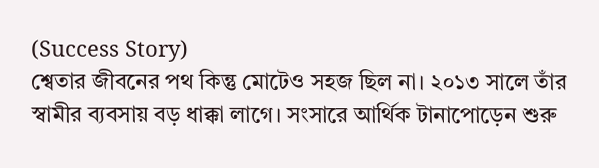(Success Story)
শ্বেতার জীবনের পথ কিন্তু মোটেও সহজ ছিল না। ২০১৩ সালে তাঁর স্বামীর ব্যবসায় বড় ধাক্কা লাগে। সংসারে আর্থিক টানাপোড়েন শুরু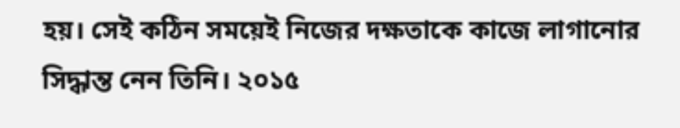হয়। সেই কঠিন সময়েই নিজের দক্ষতাকে কাজে লাগানোর সিদ্ধান্ত নেন তিনি। ২০১৫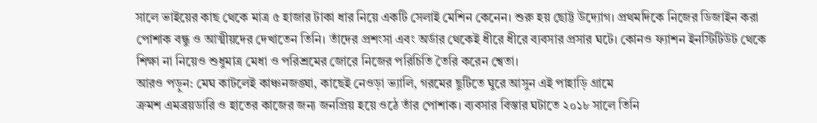সালে ভাইয়ের কাছ থেকে মাত্র ৫ হাজার টাকা ধার নিয়ে একটি সেলাই মেশিন কেনেন। শুরু হয় ছোট্ট উদ্যোগ। প্রথমদিকে নিজের ডিজাইন করা পোশাক বন্ধু ও আত্মীয়দের দেখাতেন তিনি। তাঁদের প্রশংসা এবং অর্ডার থেকেই ধীরে ধীরে ব্যবসার প্রসার ঘটে। কোনও ফ্যাশন ইনস্টিটিউট থেকে শিক্ষা না নিয়েও শুধুমাত্র মেধা ও পরিশ্রমের জোরে নিজের পরিচিতি তৈরি করেন শ্বেতা।
আরও পড়ুন: মেঘ কাটলেই কাঞ্চনজঙ্ঘা, কাছেই নেওড়া ভ্যালি, গরমের ছুটিতে ঘুরে আসুন এই পাহাড়ি গ্রামে
ক্রমশ এমব্রয়ডারি ও হাতের কাজের জন্য জনপ্রিয় হয়ে ওঠে তাঁর পোশাক। ব্যবসার বিস্তার ঘটাতে ২০১৮ সালে তিনি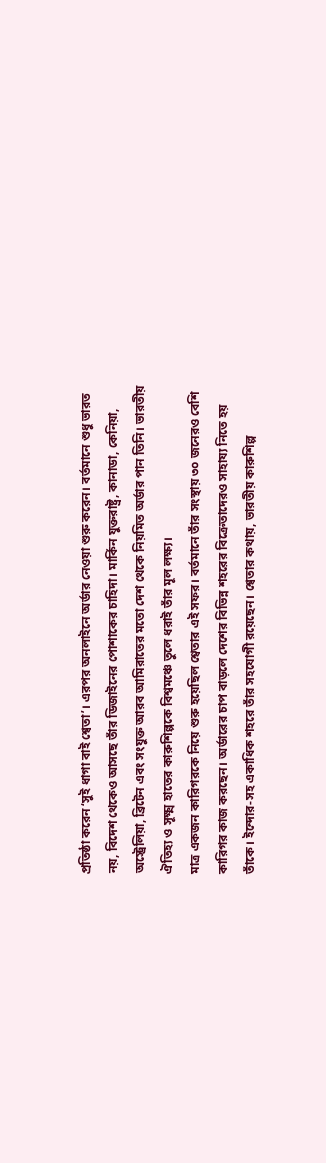প্রতিষ্ঠা করেন ‘সুই ধাগা বাই শ্বেতা’। এরপর অনলাইনে অর্ডার নেওয়া শুরু করেন। বর্তমানে শুধু ভারত নয়, বিদেশ থেকেও আসছে তাঁর ডিজাইনের পোশাকের চাহিদা। মার্কিন যুক্তরাষ্ট্র, কানাডা, কেনিয়া, অস্ট্রেলিয়া, ব্রিটেন এবং সংযুক্ত আরব আমিরাতের মতো দেশ থেকে নিয়মিত অর্ডার পান তিনি। ভারতীয় ঐতিহ্য ও সূক্ষ্ম হাতের কারুশিল্পকে বিশ্বমঞ্চে তুলে ধরাই তাঁর মূল লক্ষ্য।
মাত্র একজন কারিগরকে নিয়ে শুরু হয়েছিল শ্বেতার এই সফর। বর্তমানে তাঁর সংস্থায় ৩০ জনেরও বেশি কারিগর কাজ করছেন। অর্ডারের চাপ বাড়লে দেশের বিভিন্ন শহরের বিক্রেতাদেরও সাহায্য নিতে হয় তাঁকে। ইন্দোর-সহ একাধিক শহরে তাঁর সহযোগী রয়েছেন। শ্বেতার কথায়, ভারতীয় কারুশিল্প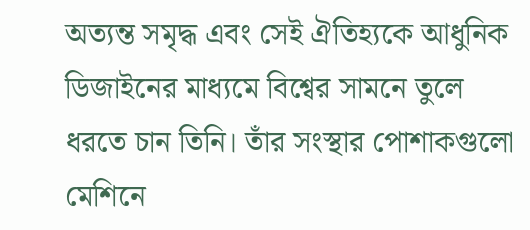অত্যন্ত সমৃদ্ধ এবং সেই ঐতিহ্যকে আধুনিক ডিজাইনের মাধ্যমে বিশ্বের সামনে তুলে ধরতে চান তিনি। তাঁর সংস্থার পোশাকগুলো মেশিনে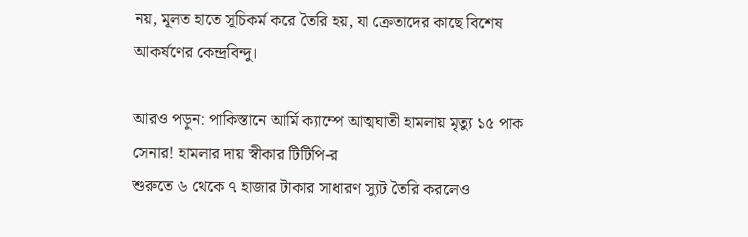নয়, মূলত হাতে সূচিকর্ম করে তৈরি হয়, যা ক্রেতাদের কাছে বিশেষ আকর্ষণের কেন্দ্রবিন্দু।

আরও পড়ুন: পাকিস্তানে আর্মি ক্যাম্পে আত্মঘাতী হামলায় মৃত্যু ১৫ পাক সেনার! হামলার দায় স্বীকার টিটিপি-র
শুরুতে ৬ থেকে ৭ হাজার টাকার সাধারণ স্যুট তৈরি করলেও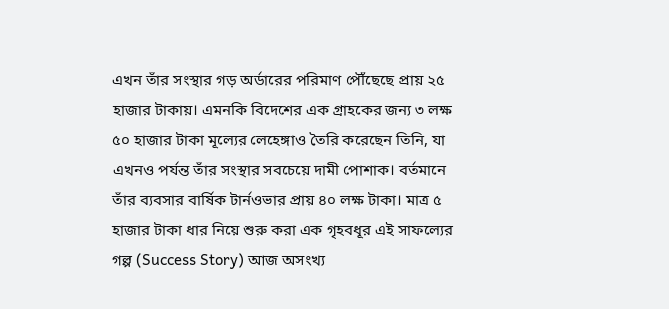এখন তাঁর সংস্থার গড় অর্ডারের পরিমাণ পৌঁছেছে প্রায় ২৫ হাজার টাকায়। এমনকি বিদেশের এক গ্রাহকের জন্য ৩ লক্ষ ৫০ হাজার টাকা মূল্যের লেহেঙ্গাও তৈরি করেছেন তিনি, যা এখনও পর্যন্ত তাঁর সংস্থার সবচেয়ে দামী পোশাক। বর্তমানে তাঁর ব্যবসার বার্ষিক টার্নওভার প্রায় ৪০ লক্ষ টাকা। মাত্র ৫ হাজার টাকা ধার নিয়ে শুরু করা এক গৃহবধূর এই সাফল্যের গল্প (Success Story) আজ অসংখ্য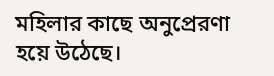মহিলার কাছে অনুপ্রেরণা হয়ে উঠেছে।